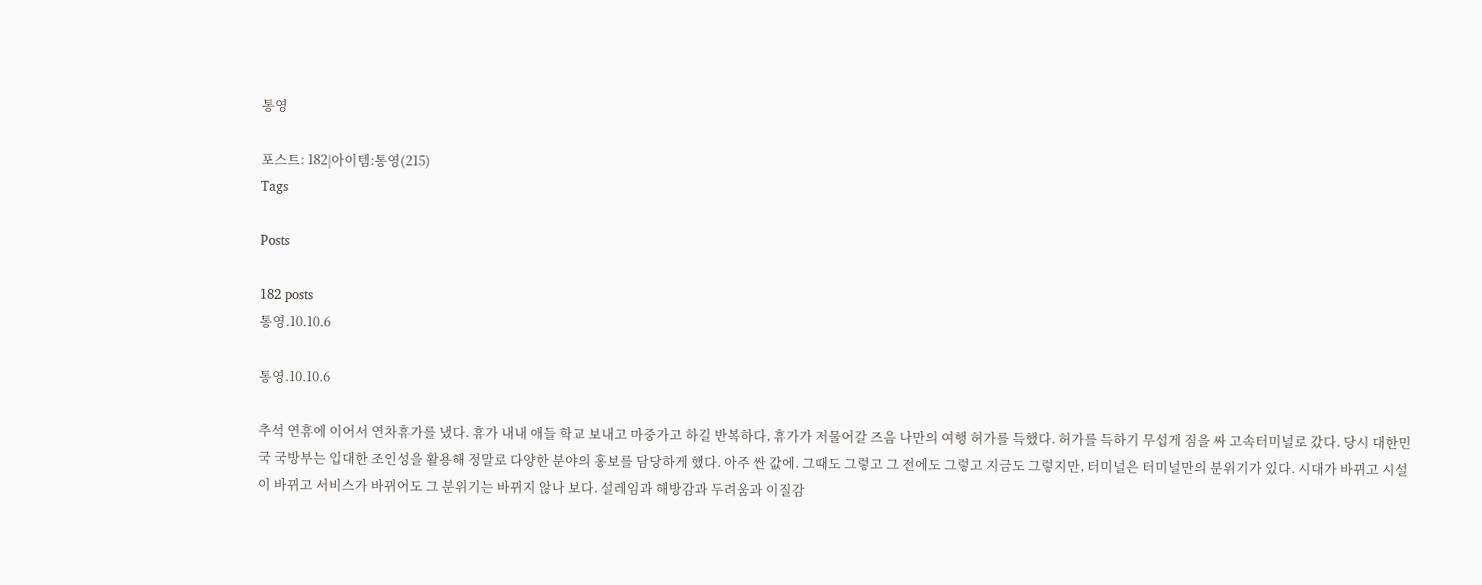통영

포스트: 182|아이템:통영(215)
Tags

Posts

182 posts
통영.10.10.6

통영.10.10.6

추석 연휴에 이어서 연차휴가를 냈다. 휴가 내내 애들 학교 보내고 마중가고 하길 반복하다, 휴가가 저물어갈 즈음 나만의 여행 허가를 득했다. 허가를 득하기 무섭게 짐을 싸 고속터미널로 갔다. 당시 대한민국 국방부는 입대한 조인성을 활용해 정말로 다양한 분야의 홍보를 담당하게 했다. 아주 싼 값에. 그때도 그렇고 그 전에도 그렇고 지금도 그렇지만, 터미널은 터미널만의 분위기가 있다. 시대가 바뀌고 시설이 바뀌고 서비스가 바뀌어도 그 분위기는 바뀌지 않나 보다. 설레임과 해방감과 두려움과 이질감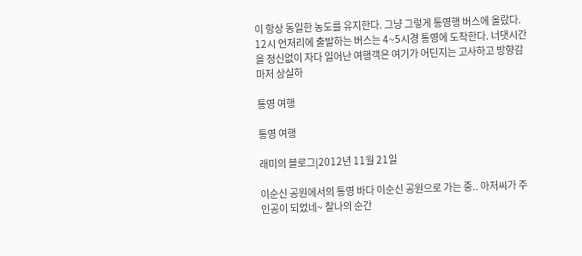이 항상 동일한 농도를 유지한다. 그냥 그렇게 통영행 버스에 올랐다. 12시 언저리에 출발하는 버스는 4~5시경 통영에 도착한다. 너댓시간을 정신없이 자다 일어난 여행객은 여기가 어딘지는 고사하고 방향감마저 상실하

통영 여행

통영 여행

래미의 블로그|2012년 11월 21일

이순신 공원에서의 통영 바다 이순신 공원으로 가는 중.. 아저씨가 주인공이 되었네~ 찰나의 순간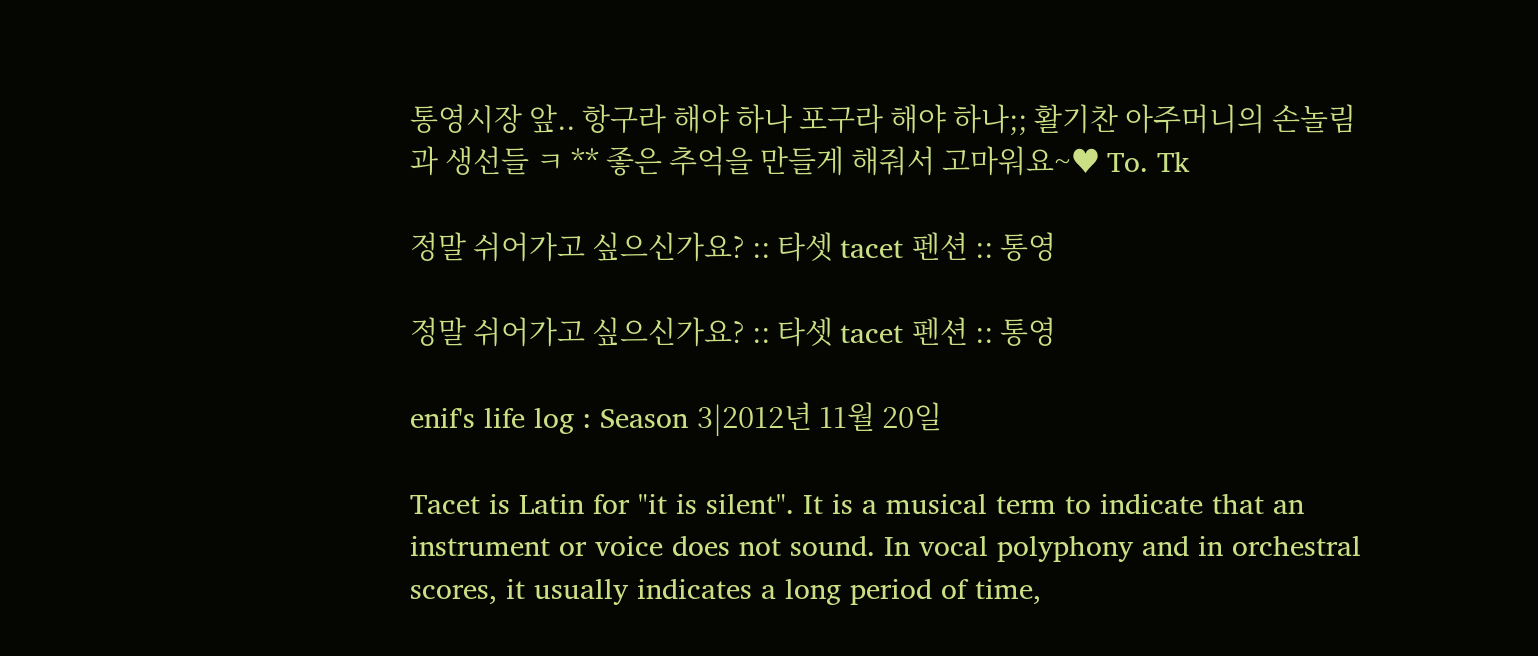통영시장 앞.. 항구라 해야 하나 포구라 해야 하나;; 활기찬 아주머니의 손놀림과 생선들 ㅋ ** 좋은 추억을 만들게 해줘서 고마워요~♥ To. Tk

정말 쉬어가고 싶으신가요? :: 타셋 tacet 펜션 :: 통영

정말 쉬어가고 싶으신가요? :: 타셋 tacet 펜션 :: 통영

enif's life log : Season 3|2012년 11월 20일

Tacet is Latin for "it is silent". It is a musical term to indicate that an instrument or voice does not sound. In vocal polyphony and in orchestral scores, it usually indicates a long period of time,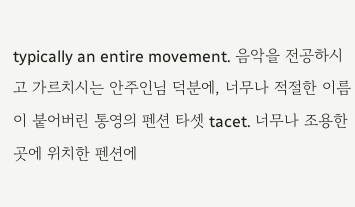typically an entire movement. 음악을 전공하시고 가르치시는 안주인님 덕분에, 너무나 적절한 이름이 붙어버린 통영의 펜션 타셋 tacet. 너무나 조용한 곳에 위치한 펜션에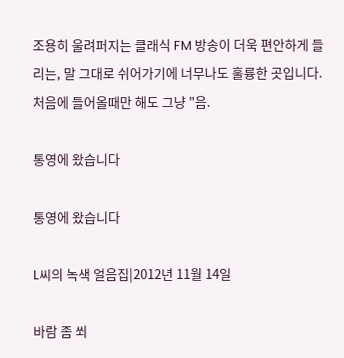조용히 울려퍼지는 클래식 FM 방송이 더욱 편안하게 들리는, 말 그대로 쉬어가기에 너무나도 훌륭한 곳입니다. 처음에 들어올때만 해도 그냥 "음.

통영에 왔습니다

통영에 왔습니다

L씨의 녹색 얼음집|2012년 11월 14일

바람 좀 쐬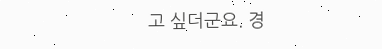고 싶더군요. 경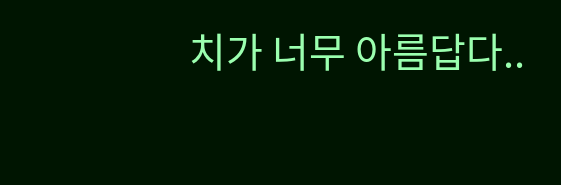치가 너무 아름답다..